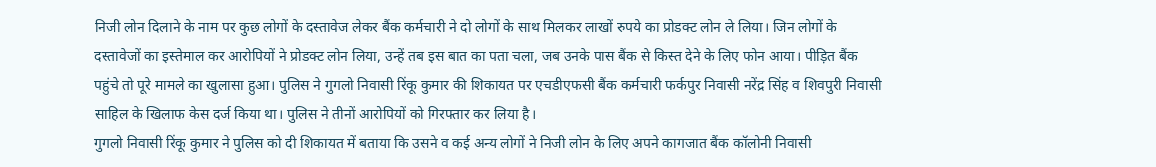निजी लोन दिलाने के नाम पर कुछ लोगों के दस्तावेज लेकर बैंक कर्मचारी ने दो लोगों के साथ मिलकर लाखों रुपये का प्रोडक्ट लोन ले लिया। जिन लोगों के दस्तावेजों का इस्तेमाल कर आरोपियों ने प्रोडक्ट लोन लिया, उन्हें तब इस बात का पता चला, जब उनके पास बैंक से किस्त देने के लिए फोन आया। पीड़ित बैंक पहुंचे तो पूरे मामले का खुलासा हुआ। पुलिस ने गुगलो निवासी रिंकू कुमार की शिकायत पर एचडीएफसी बैंक कर्मचारी फर्कपुर निवासी नरेंद्र सिंह व शिवपुरी निवासी साहिल के खिलाफ केस दर्ज किया था। पुलिस ने तीनों आरोपियों को गिरफ्तार कर लिया है।
गुगलो निवासी रिंकू कुमार ने पुलिस को दी शिकायत में बताया कि उसने व कई अन्य लोगों ने निजी लोन के लिए अपने कागजात बैंक कॉलोनी निवासी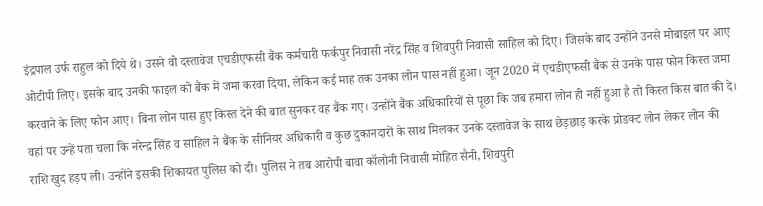इंद्रपाल उर्फ राहुल को दिये थे। उसने वो दस्तावेज एचडीएफसी बैंक कर्मचारी फर्कपुर निवासी नरेंद्र सिंह व शिवपुरी निवासी साहिल को दिए। जिसके बाद उन्होंने उनसे मोबाइल पर आए ओटीपी लिए। इसके बाद उनकी फाइल को बैंक में जमा करवा दिया, लेकिन कई माह तक उनका लोन पास नहीं हुआ। जून 2020 में एचडीएफसी बैंक से उनके पास फोन किस्त जमा करवाने के लिए फोन आए। बिना लोन पास हुए किस्त देने की बात सुनकर वह बैंक गए। उन्होंने बैंक अधिकारियों से पूछा कि जब हमारा लोन ही नहीं हुआ है तो किस्त किस बात की दे। वहां पर उन्हें पता चला कि नरेन्द्र सिंह व साहिल ने बैंक के सीनियर अधिकारी व कुछ दुकानदारों के साथ मिलकर उनके दस्तावेज के साथ छेड़छाड़ करके प्रोडक्ट लोन लेकर लोन की राशि खुद हड़प ली। उन्होंने इसकी शिकायत पुलिस को दी। पुलिस ने तब आरोपी बावा कॉलोनी निवासी मोहित सैनी, शिवपुरी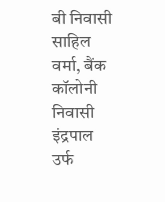बी निवासी साहिल वर्मा, बैंक कॉलोनी निवासी इंद्रपाल उर्फ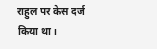राहुल पर केस दर्ज किया था।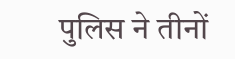पुलिस ने तीनों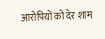आरोपियों को देर शाम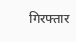गिरफ्तार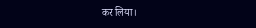कर लिया।